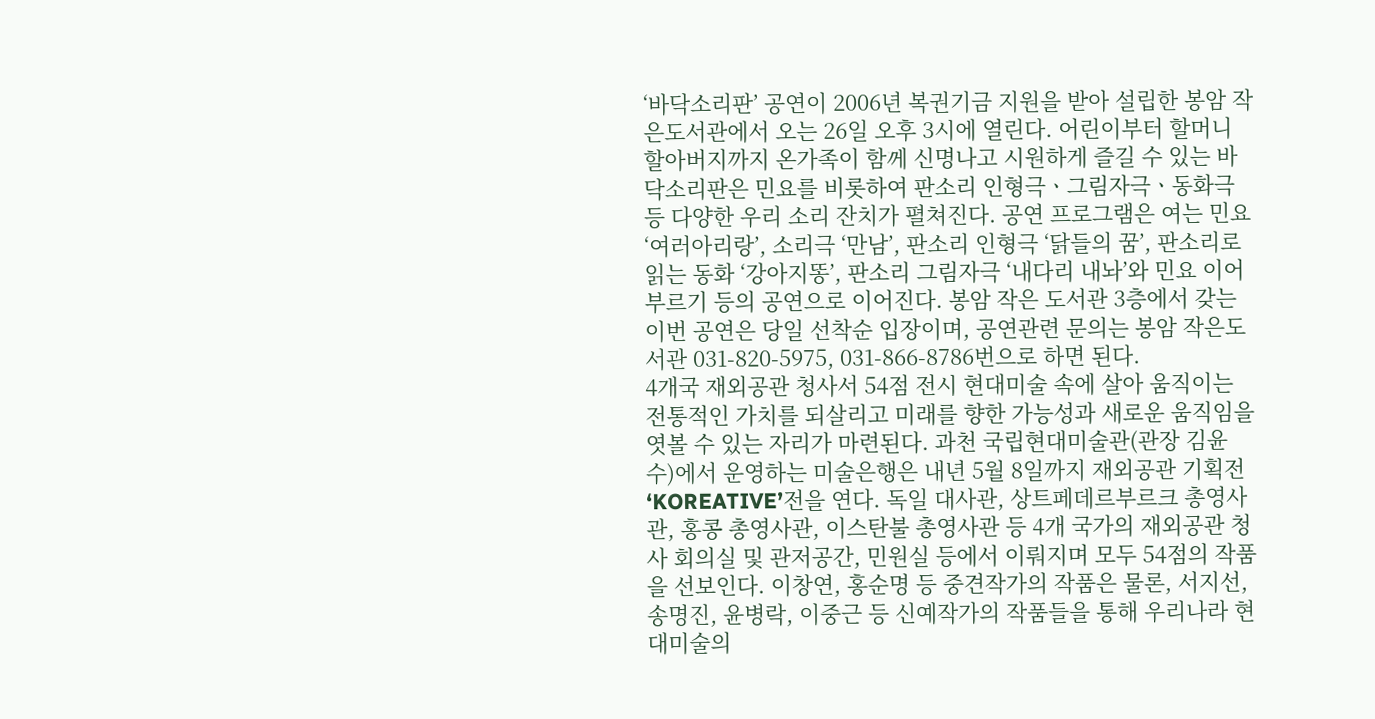‘바닥소리판’ 공연이 2006년 복권기금 지원을 받아 설립한 봉암 작은도서관에서 오는 26일 오후 3시에 열린다. 어린이부터 할머니 할아버지까지 온가족이 함께 신명나고 시원하게 즐길 수 있는 바닥소리판은 민요를 비롯하여 판소리 인형극ㆍ그림자극ㆍ동화극 등 다양한 우리 소리 잔치가 펼쳐진다. 공연 프로그램은 여는 민요 ‘여러아리랑’, 소리극 ‘만남’, 판소리 인형극 ‘닭들의 꿈’, 판소리로 읽는 동화 ‘강아지똥’, 판소리 그림자극 ‘내다리 내놔’와 민요 이어 부르기 등의 공연으로 이어진다. 봉암 작은 도서관 3층에서 갖는 이번 공연은 당일 선착순 입장이며, 공연관련 문의는 봉암 작은도서관 031-820-5975, 031-866-8786번으로 하면 된다.
4개국 재외공관 청사서 54점 전시 현대미술 속에 살아 움직이는 전통적인 가치를 되살리고 미래를 향한 가능성과 새로운 움직임을 엿볼 수 있는 자리가 마련된다. 과천 국립현대미술관(관장 김윤수)에서 운영하는 미술은행은 내년 5월 8일까지 재외공관 기획전 ‘KOREATIVE’전을 연다. 독일 대사관, 상트페데르부르크 총영사관, 홍콩 총영사관, 이스탄불 총영사관 등 4개 국가의 재외공관 청사 회의실 및 관저공간, 민원실 등에서 이뤄지며 모두 54점의 작품을 선보인다. 이창연, 홍순명 등 중견작가의 작품은 물론, 서지선, 송명진, 윤병락, 이중근 등 신예작가의 작품들을 통해 우리나라 현대미술의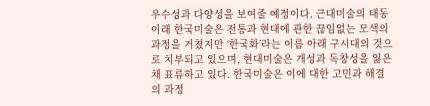우수성과 다양성을 보여줄 예정이다. 근대미술의 태동 이래 한국미술은 전통과 현대에 관한 끊임없는 모색의 과정을 거쳤지만 ‘한국화’라는 이름 아래 구시대의 것으로 치부되고 있으며, 현대미술은 개성과 독창성을 잃은 채 표류하고 있다. 한국미술은 이에 대한 고민과 해결의 과정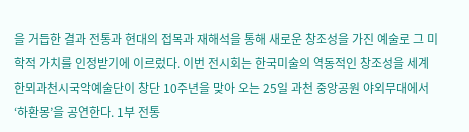을 거듭한 결과 전통과 현대의 접목과 재해석을 통해 새로운 창조성을 가진 예술로 그 미학적 가치를 인정받기에 이르렀다. 이번 전시회는 한국미술의 역동적인 창조성을 세계
한뫼과천시국악예술단이 창단 10주년을 맞아 오는 25일 과천 중앙공원 야외무대에서 ‘하환몽’을 공연한다. 1부 전통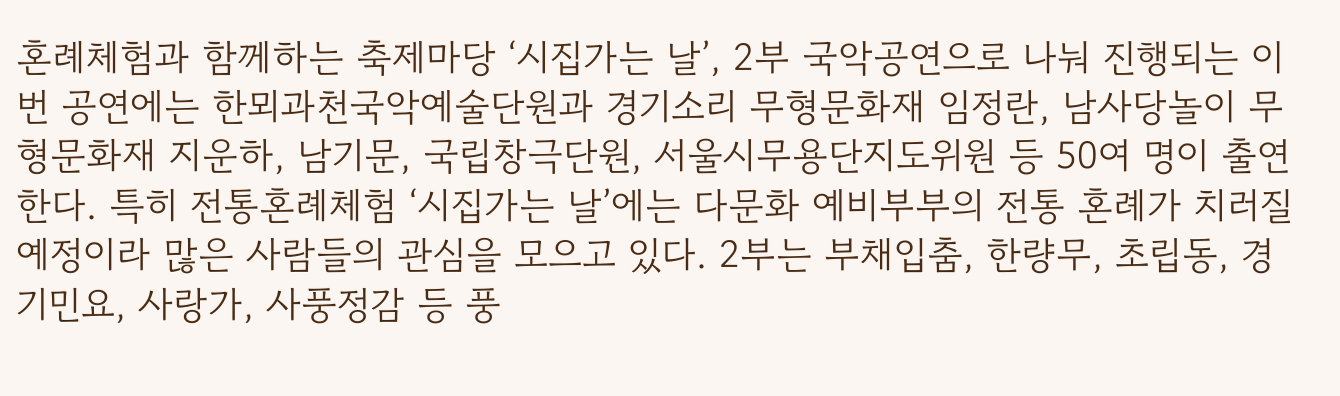혼례체험과 함께하는 축제마당 ‘시집가는 날’, 2부 국악공연으로 나눠 진행되는 이번 공연에는 한뫼과천국악예술단원과 경기소리 무형문화재 임정란, 남사당놀이 무형문화재 지운하, 남기문, 국립창극단원, 서울시무용단지도위원 등 50여 명이 출연한다. 특히 전통혼례체험 ‘시집가는 날’에는 다문화 예비부부의 전통 혼례가 치러질 예정이라 많은 사람들의 관심을 모으고 있다. 2부는 부채입춤, 한량무, 초립동, 경기민요, 사랑가, 사풍정감 등 풍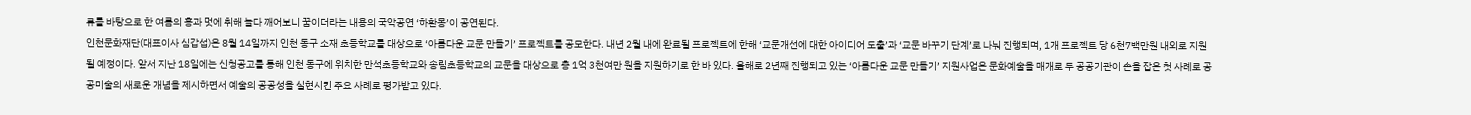류를 바탕으로 한 여름의 흥과 멋에 취해 놀다 깨어보니 꿈이더라는 내용의 국악공연 ‘하환몽’이 공연된다.
인천문화재단(대표이사 심갑섭)은 8월 14일까지 인천 동구 소재 초등학교를 대상으로 ‘아름다운 교문 만들기’ 프로젝트를 공모한다. 내년 2월 내에 완료될 프로젝트에 한해 ‘교문개선에 대한 아이디어 도출’과 ‘교문 바꾸기 단계’로 나눠 진행되며, 1개 프로젝트 당 6천7백만원 내외로 지원될 예정이다. 앞서 지난 18일에는 신청공고를 통해 인천 동구에 위치한 만석초등학교와 송림초등학교의 교문을 대상으로 총 1억 3천여만 원을 지원하기로 한 바 있다. 올해로 2년째 진행되고 있는 ‘아름다운 교문 만들기’ 지원사업은 문화예술을 매개로 두 공공기관이 손을 잡은 첫 사례로 공공미술의 새로운 개념을 제시하면서 예술의 공공성을 실현시킨 주요 사례로 평가받고 있다.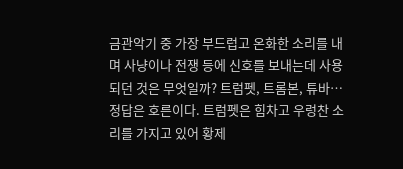금관악기 중 가장 부드럽고 온화한 소리를 내며 사냥이나 전쟁 등에 신호를 보내는데 사용되던 것은 무엇일까? 트럼펫, 트롬본, 튜바…정답은 호른이다. 트럼펫은 힘차고 우렁찬 소리를 가지고 있어 황제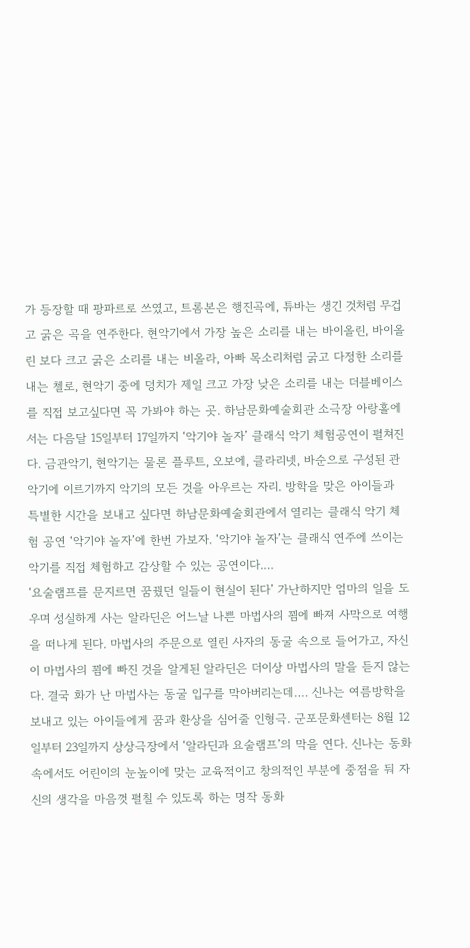가 등장할 때 팡파르로 쓰였고, 트롬본은 행진곡에, 튜바는 생긴 것처럼 무겁고 굵은 곡을 연주한다. 현악기에서 가장 높은 소리를 내는 바이올린, 바이올린 보다 크고 굵은 소리를 내는 비올라, 아빠 목소리처럼 굵고 다정한 소리를 내는 첼로, 현악기 중에 덩치가 제일 크고 가장 낮은 소리를 내는 더블베이스를 직접 보고싶다면 꼭 가봐야 하는 곳. 하남문화예술회관 소극장 아랑홀에서는 다음달 15일부터 17일까지 ‘악기야 놀자’ 클래식 악기 체험공연이 펼쳐진다. 금관악기, 현악기는 물론 플루트, 오보에, 클라리넷, 바순으로 구성된 관악기에 이르기까지 악기의 모든 것을 아우르는 자리. 방학을 맞은 아이들과 특별한 시간을 보내고 싶다면 하남문화예술회관에서 열리는 클래식 악기 체험 공연 ‘악기야 놀자’에 한번 가보자. ‘악기야 놀자’는 클래식 연주에 쓰이는 악기를 직접 체험하고 감상할 수 있는 공연이다.…
‘요술램프를 문지르면 꿈꿨던 일들이 현실이 된다’ 가난하지만 엄마의 일을 도우며 성실하게 사는 알라딘은 어느날 나쁜 마법사의 꾐에 빠져 사막으로 여행을 떠나게 된다. 마법사의 주문으로 열린 사자의 동굴 속으로 들어가고, 자신이 마법사의 꾐에 빠진 것을 알게된 알라딘은 더이상 마법사의 말을 듣지 않는다. 결국 화가 난 마법사는 동굴 입구를 막아버리는데…. 신나는 여름방학을 보내고 있는 아이들에게 꿈과 환상을 심어줄 인형극. 군포문화센터는 8월 12일부터 23일까지 상상극장에서 ‘알라딘과 요술램프’의 막을 연다. 신나는 동화 속에서도 어린이의 눈높이에 맞는 교육적이고 창의적인 부분에 중점을 둬 자신의 생각을 마음껏 펼칠 수 있도록 하는 명작 동화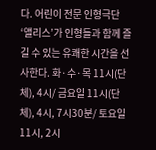다. 어린이 전문 인형극단 ‘앨리스’가 인형들과 함께 즐길 수 있는 유쾌한 시간을 선사한다. 화·수·목 11시(단체), 4시/ 금요일 11시(단체), 4시, 7시30분/ 토요일 11시, 2시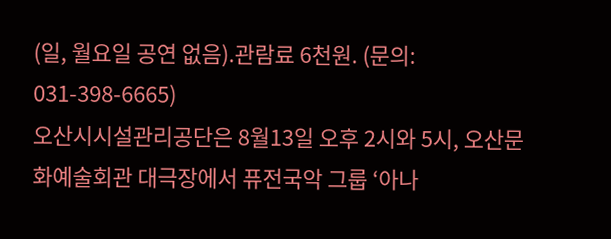(일, 월요일 공연 없음).관람료 6천원. (문의: 031-398-6665)
오산시시설관리공단은 8월13일 오후 2시와 5시, 오산문화예술회관 대극장에서 퓨전국악 그룹 ‘아나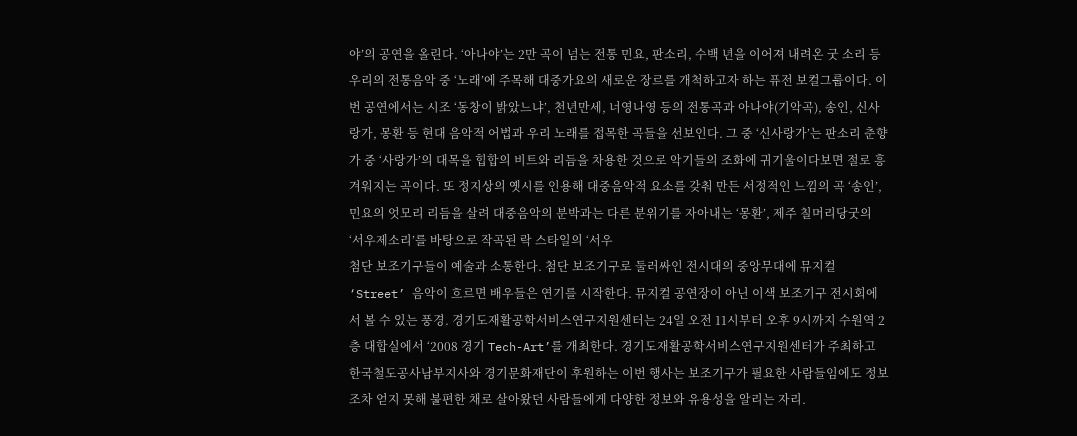야’의 공연을 올린다. ‘아나야’는 2만 곡이 넘는 전통 민요, 판소리, 수백 년을 이어져 내려온 굿 소리 등 우리의 전통음악 중 ‘노래’에 주목해 대중가요의 새로운 장르를 개척하고자 하는 퓨전 보컬그룹이다. 이번 공연에서는 시조 ‘동창이 밝았느냐’, 천년만세, 너영나영 등의 전통곡과 아나야(기악곡), 송인, 신사랑가, 몽환 등 현대 음악적 어법과 우리 노래를 접목한 곡들을 선보인다. 그 중 ‘신사랑가’는 판소리 춘향가 중 ‘사랑가’의 대목을 힙합의 비트와 리듬을 차용한 것으로 악기들의 조화에 귀기울이다보면 절로 흥겨워지는 곡이다. 또 정지상의 옛시를 인용해 대중음악적 요소를 갖춰 만든 서정적인 느낌의 곡 ‘송인’, 민요의 엇모리 리듬을 살려 대중음악의 분박과는 다른 분위기를 자아내는 ‘몽환’, 제주 칠머리당굿의 ‘서우제소리’를 바탕으로 작곡된 락 스타일의 ‘서우
첨단 보조기구들이 예술과 소통한다. 첨단 보조기구로 둘러싸인 전시대의 중앙무대에 뮤지컬 ‘Street’ 음악이 흐르면 배우들은 연기를 시작한다. 뮤지컬 공연장이 아닌 이색 보조기구 전시회에서 볼 수 있는 풍경. 경기도재활공학서비스연구지원센터는 24일 오전 11시부터 오후 9시까지 수원역 2층 대합실에서 ‘2008 경기 Tech-Art’를 개최한다. 경기도재활공학서비스연구지원센터가 주최하고 한국철도공사남부지사와 경기문화재단이 후원하는 이번 행사는 보조기구가 필요한 사람들임에도 정보조차 얻지 못해 불편한 채로 살아왔던 사람들에게 다양한 정보와 유용성을 알리는 자리.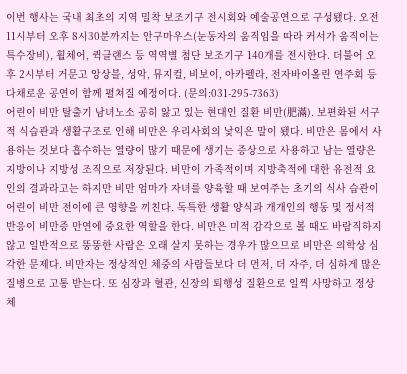이번 행사는 국내 최초의 지역 밀착 보조기구 전시회와 예술공연으로 구성됐다. 오전 11시부터 오후 8시30분까지는 안구마우스(눈동자의 움직임을 따라 커서가 움직이는 특수장비), 휠체어, 퀵클랜스 등 역역별 첨단 보조기구 140개를 전시한다. 더불어 오후 2시부터 거문고 앙상블, 성악, 뮤지컬, 비보이, 아카펠라, 전자바이올린 연주회 등 다채로운 공연이 함께 펼쳐질 예정이다. (문의:031-295-7363)
어린이 비만 탈출기 남녀노소 공히 앓고 있는 현대인 질환 비만(肥滿). 보편화된 서구적 식습관과 생활구조로 인해 비만은 우리사회의 낯익은 말이 됐다. 비만은 몸에서 사용하는 것보다 흡수하는 열량이 많기 때문에 생기는 증상으로 사용하고 남는 열량은 지방이나 지방성 조직으로 저장된다. 비만이 가족적이며 지방축적에 대한 유전적 요인의 결과라고는 하지만 비만 엄마가 자녀를 양육할 때 보여주는 초기의 식사 습관이 어린이 비만 전이에 큰 영향을 끼친다. 독특한 생활 양식과 개개인의 행동 및 정서적 반응이 비만증 만연에 중요한 역할을 한다. 비만은 미적 감각으로 볼 때도 바람직하지 않고 일반적으로 뚱뚱한 사람은 오래 살지 못하는 경우가 많으므로 비만은 의학상 심각한 문제다. 비만자는 정상적인 체중의 사람들보다 더 먼저, 더 자주, 더 심하게 많은 질병으로 고통 받는다. 또 심장과 혈관, 신장의 퇴행성 질환으로 일찍 사망하고 정상체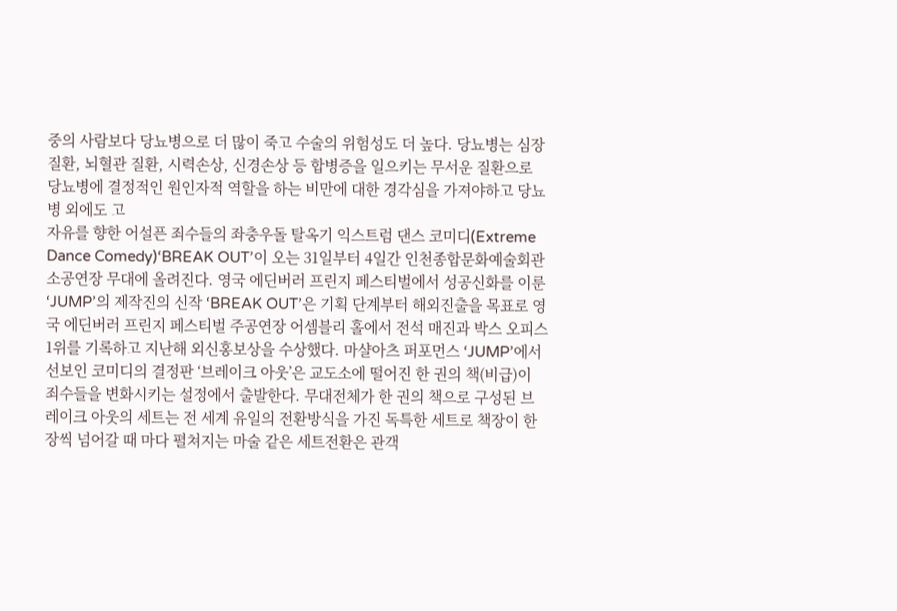중의 사람보다 당뇨병으로 더 많이 죽고 수술의 위험성도 더 높다. 당뇨병는 심장질환, 뇌혈관 질환, 시력손상, 신경손상 등 합병증을 일으키는 무서운 질환으로 당뇨병에 결정적인 원인자적 역할을 하는 비만에 대한 경각심을 가져야하고 당뇨병 외에도 고
자유를 향한 어설픈 죄수들의 좌충우돌 탈옥기 익스트럼 댄스 코미디(Extreme Dance Comedy)‘BREAK OUT’이 오는 31일부터 4일간 인천종합문화예술회관 소공연장 무대에 올려진다. 영국 에딘버러 프린지 페스티벌에서 성공신화를 이룬 ‘JUMP’의 제작진의 신작 ‘BREAK OUT’은 기획 단계부터 해외진출을 목표로 영국 에딘버러 프린지 페스티벌 주공연장 어셈블리 홀에서 전석 매진과 박스 오피스 1위를 기록하고 지난해 외신홍보상을 수상했다. 마샬아츠 퍼포먼스 ‘JUMP’에서 선보인 코미디의 결정판 ‘브레이크 아웃’은 교도소에 떨어진 한 권의 책(비급)이 죄수들을 변화시키는 설정에서 출발한다. 무대전체가 한 권의 책으로 구성된 브레이크 아웃의 세트는 전 세계 유일의 전환방식을 가진 독특한 세트로 책장이 한 장씩 넘어갈 때 마다 펼쳐지는 마술 같은 세트전환은 관객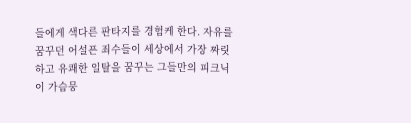들에게 색다른 판타지를 경험케 한다. 자유를 꿈꾸던 어설픈 죄수들이 세상에서 가장 짜릿하고 유쾌한 일탈을 꿈꾸는 그들만의 피크닉이 가슴뭉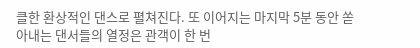클한 환상적인 댄스로 펼쳐진다. 또 이어지는 마지막 5분 동안 쏟아내는 댄서들의 열정은 관객이 한 번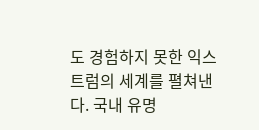도 경험하지 못한 익스트럼의 세계를 펼쳐낸다. 국내 유명